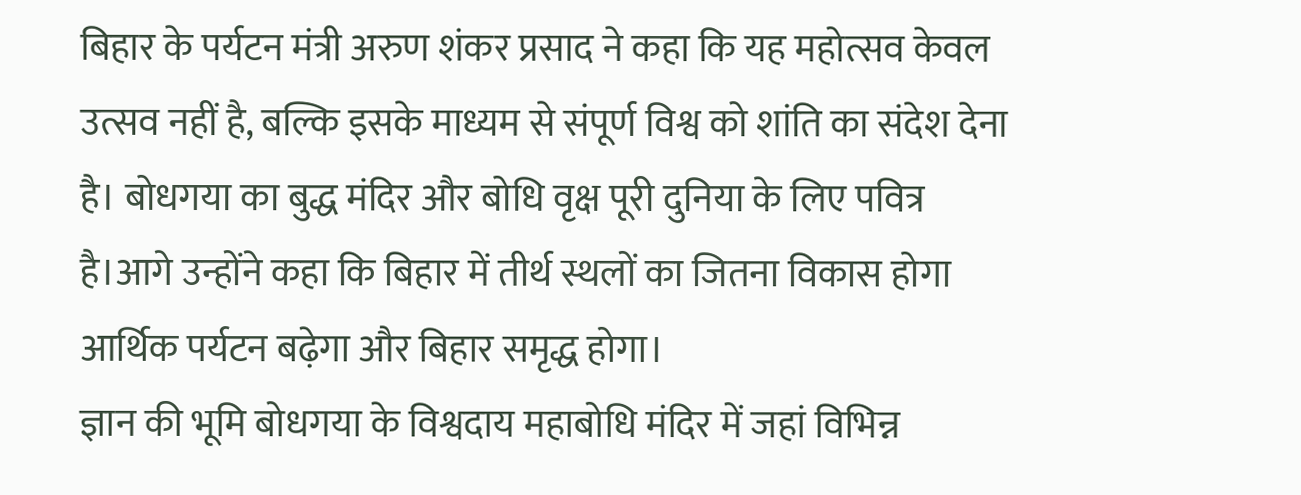बिहार के पर्यटन मंत्री अरुण शंकर प्रसाद ने कहा कि यह महोत्सव केवल उत्सव नहीं है, बल्कि इसके माध्यम से संपूर्ण विश्व को शांति का संदेश देना है। बोधगया का बुद्ध मंदिर और बोधि वृक्ष पूरी दुनिया के लिए पवित्र है।आगे उन्होंने कहा कि बिहार में तीर्थ स्थलों का जितना विकास होगा आर्थिक पर्यटन बढ़ेगा और बिहार समृद्ध होगा।
ज्ञान की भूमि बोधगया के विश्वदाय महाबोधि मंदिर में जहां विभिन्न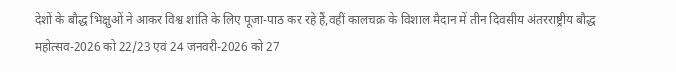देशों के बौद्ध भिक्षुओं ने आकर विश्व शांति के लिए पूजा-पाठ कर रहे हैं,वहीं कालचक्र के विशाल मैदान में तीन दिवसीय अंतरराष्ट्रीय बौद्ध महोत्सव-2026 को 22/23 एवं 24 जनवरी-2026 को 27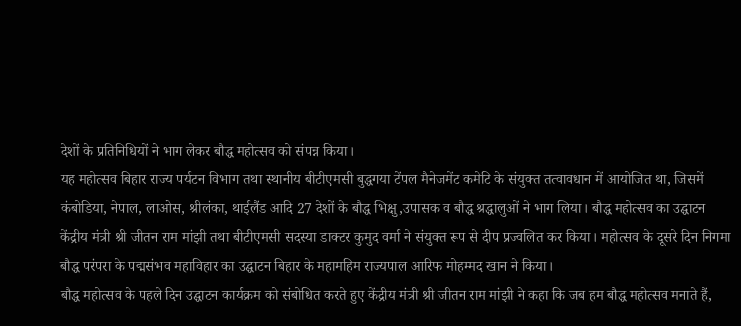देशों के प्रतिनिधियों ने भाग लेकर बौद्ध महोत्सव को संपन्न किया।
यह महोत्सव बिहार राज्य पर्यटन विभाग तथा स्थानीय बीटीएमसी बुद्धगया टेंपल मैनेजमेंट कमेटि के संयुक्त तत्वावधान में आयोजित था, जिसमें कंबोडिया, नेपाल, लाओस, श्रीलंका, थाईलैंड आदि 27 देशों के बौद्ध भिक्षु,उपासक व बौद्ध श्रद्धालुओं ने भाग लिया। बौद्ध महोत्सव का उद्घाटन केंद्रीय मंत्री श्री जीतन राम मांझी तथा बीटीएमसी सदस्या डाक्टर कुमुद वर्मा ने संयुक्त रूप से दीप प्रज्वलित कर किया। महोत्सव के दूसरे दिन निगमा बौद्ध परंपरा के पद्मसंभव महाविहार का उद्घाटन बिहार के महामहिम राज्यपाल आरिफ मोहम्मद खान ने किया।
बौद्ध महोत्सव के पहले दिन उद्घाटन कार्यक्रम को संबोधित करते हुए केंद्रीय मंत्री श्री जीतन राम मांझी ने कहा कि जब हम बौद्ध महोत्सव मनाते हैं,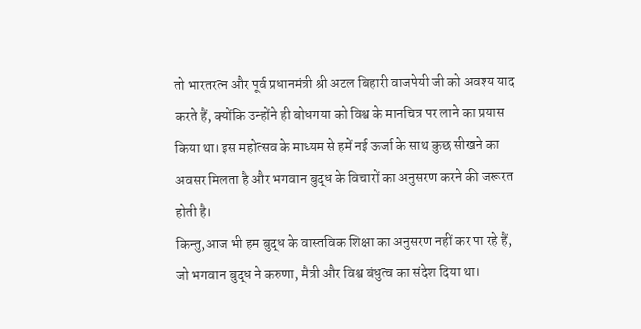तो भारतरत्न और पूर्व प्रधानमंत्री श्री अटल बिहारी वाजपेयी जी को अवश्य याद करते हैं, क्योंकि उन्होंने ही बोधगया को विश्व के मानचित्र पर लाने का प्रयास किया था। इस महोत्सव के माध्यम से हमें नई ऊर्जा के साथ कुछ सीखने का अवसर मिलता है और भगवान बुद्ध के विचारों का अनुसरण करने की जरूरत होती है।
किन्तु,आज भी हम बुद्ध के वास्तविक शिक्षा का अनुसरण नहीं कर पा रहे हैं, जो भगवान बुद्ध ने करुणा, मैत्री और विश्व बंधुत्व का संदेश दिया था।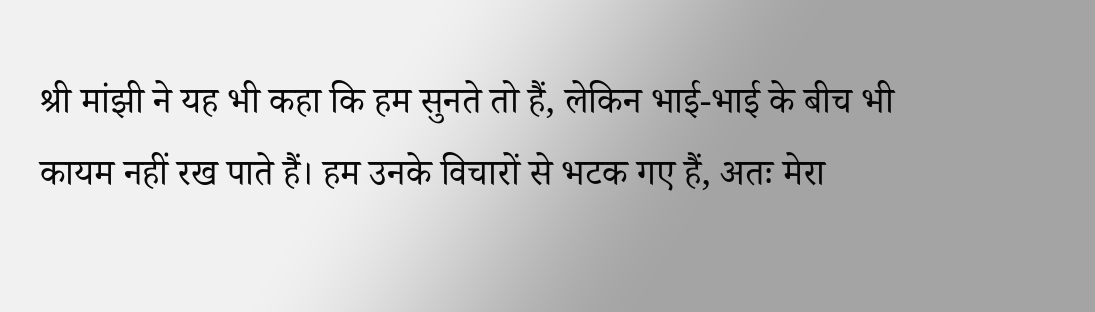श्री मांझी ने यह भी कहा कि हम सुनते तो हैं, लेकिन भाई-भाई के बीच भी कायम नहीं रख पाते हैं। हम उनके विचारों से भटक गए हैं, अतः मेरा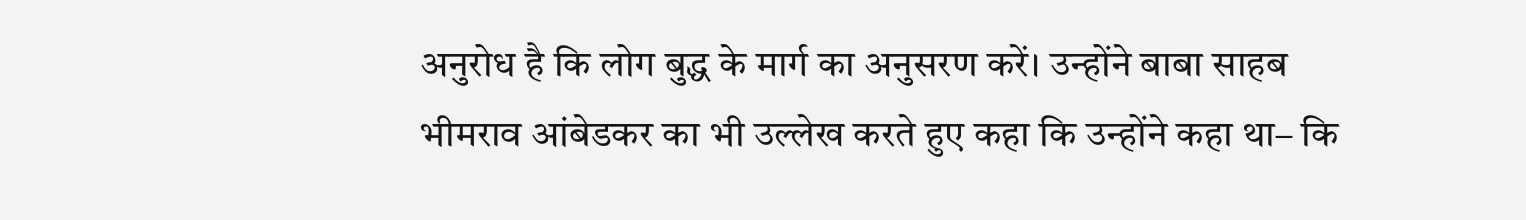अनुरोध है कि लोग बुद्ध के मार्ग का अनुसरण करें। उन्होंने बाबा साहब भीमराव आंबेडकर का भी उल्लेख करते हुए कहा कि उन्होंने कहा था– कि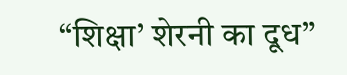“शिक्षा’ शेरनी का दूध”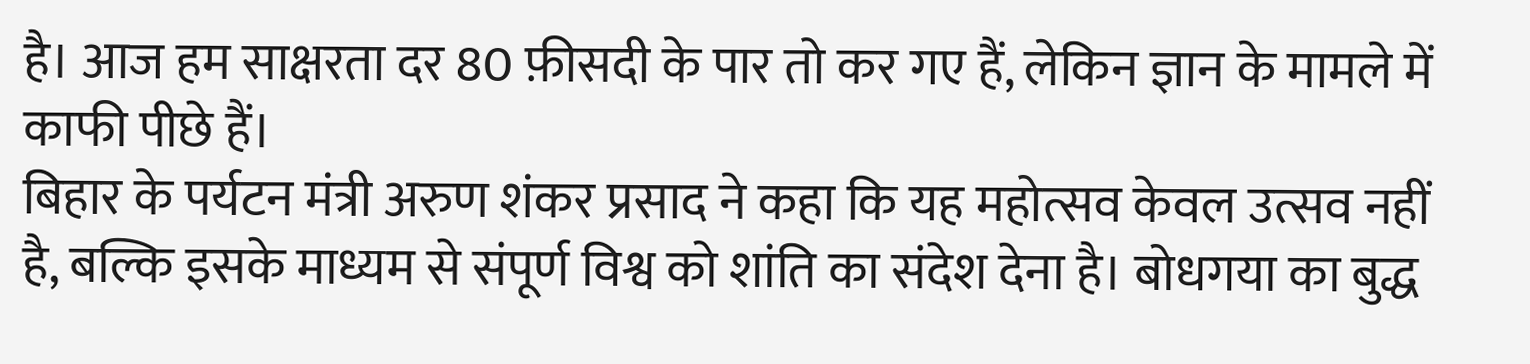है। आज हम साक्षरता दर 80 फ़ीसदी के पार तो कर गए हैं, लेकिन ज्ञान के मामले में काफी पीछे हैं।
बिहार के पर्यटन मंत्री अरुण शंकर प्रसाद ने कहा कि यह महोत्सव केवल उत्सव नहीं है, बल्कि इसके माध्यम से संपूर्ण विश्व को शांति का संदेश देना है। बोधगया का बुद्ध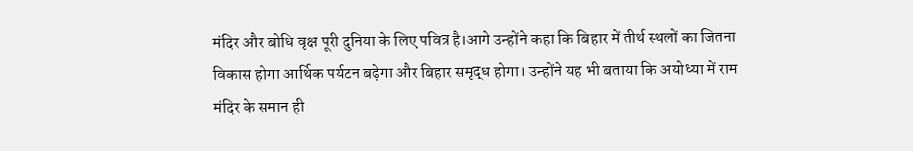मंदिर और बोधि वृक्ष पूरी दुनिया के लिए पवित्र है।आगे उन्होंने कहा कि बिहार में तीर्थ स्थलों का जितना विकास होगा आर्थिक पर्यटन बढ़ेगा और बिहार समृद्ध होगा। उन्होंने यह भी बताया कि अयोध्या में राम मंदिर के समान ही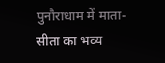पुनौराधाम में माता-सीता का भव्य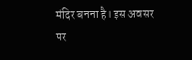मंदिर बनना है। इस अवसर पर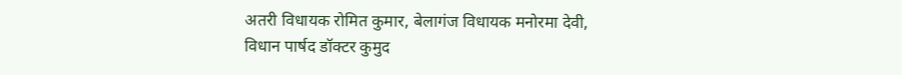अतरी विधायक रोमित कुमार, बेलागंज विधायक मनोरमा देवी, विधान पार्षद डॉक्टर कुमुद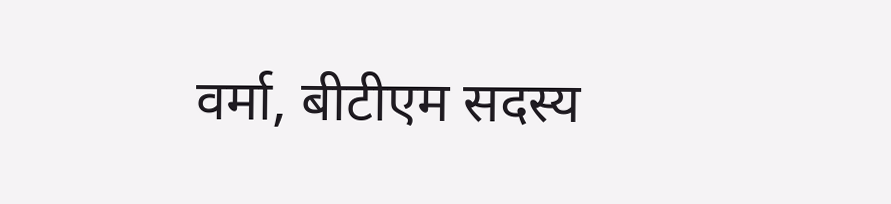वर्मा, बीटीएम सदस्य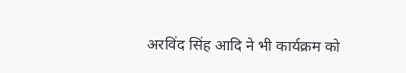अरविंद सिंह आदि ने भी कार्यक्रम को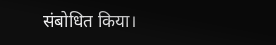संबोधित किया।